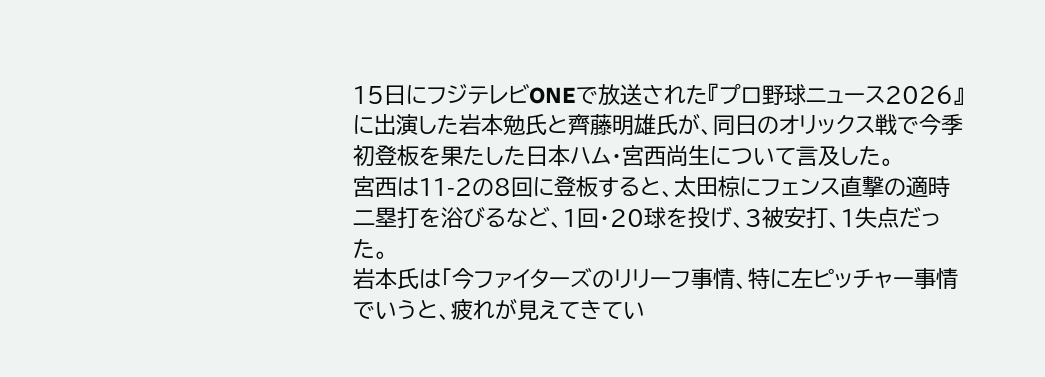15日にフジテレビONEで放送された『プロ野球ニュース2026』に出演した岩本勉氏と齊藤明雄氏が、同日のオリックス戦で今季初登板を果たした日本ハム・宮西尚生について言及した。
宮西は11-2の8回に登板すると、太田椋にフェンス直撃の適時二塁打を浴びるなど、1回・20球を投げ、3被安打、1失点だった。
岩本氏は「今ファイターズのリリーフ事情、特に左ピッチャー事情でいうと、疲れが見えてきてい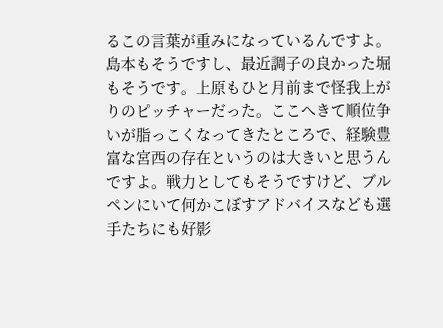るこの言葉が重みになっているんですよ。島本もそうですし、最近調子の良かった堀もそうです。上原もひと月前まで怪我上がりのピッチャーだった。ここへきて順位争いが脂っこくなってきたところで、経験豊富な宮西の存在というのは大きいと思うんですよ。戦力としてもそうですけど、ブルペンにいて何かこぼすアドバイスなども選手たちにも好影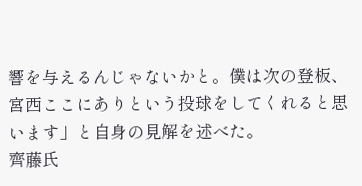響を与えるんじゃないかと。僕は次の登板、宮西ここにありという投球をしてくれると思います」と自身の見解を述べた。
齊藤氏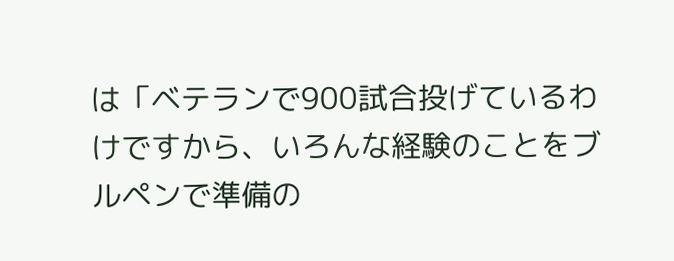は「ベテランで900試合投げているわけですから、いろんな経験のことをブルペンで準備の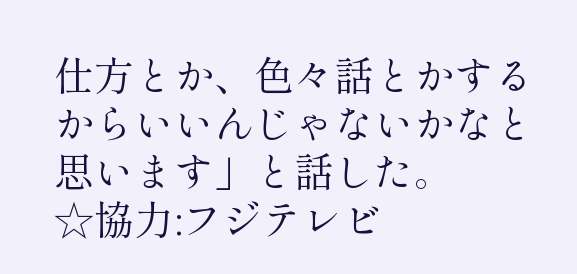仕方とか、色々話とかするからいいんじゃないかなと思います」と話した。
☆協力:フジテレビ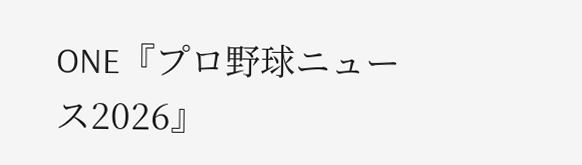ONE『プロ野球ニュース2026』